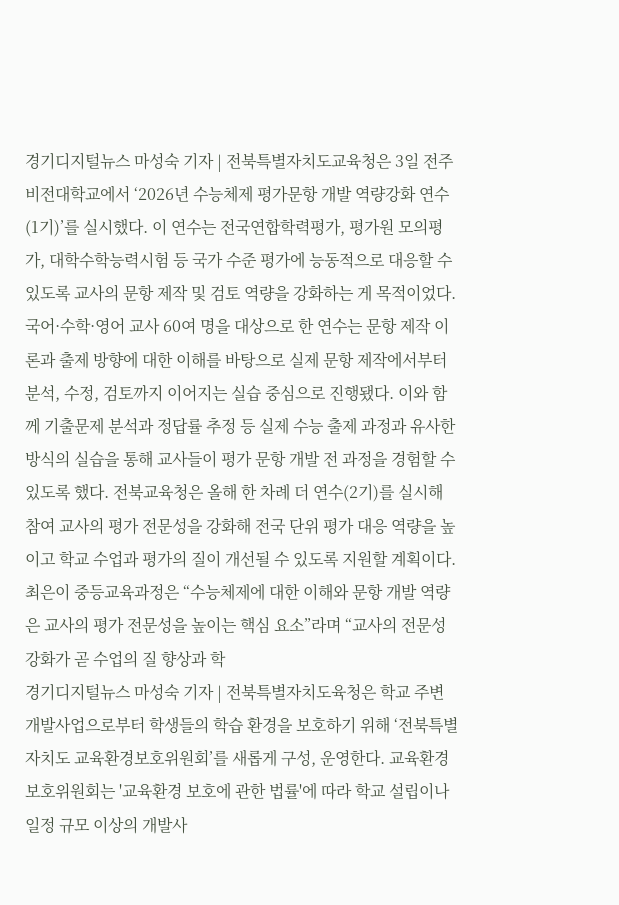경기디지털뉴스 마성숙 기자 | 전북특별자치도교육청은 3일 전주비전대학교에서 ‘2026년 수능체제 평가문항 개발 역량강화 연수(1기)’를 실시했다. 이 연수는 전국연합학력평가, 평가원 모의평가, 대학수학능력시험 등 국가 수준 평가에 능동적으로 대응할 수 있도록 교사의 문항 제작 및 검토 역량을 강화하는 게 목적이었다. 국어·수학·영어 교사 60여 명을 대상으로 한 연수는 문항 제작 이론과 출제 방향에 대한 이해를 바탕으로 실제 문항 제작에서부터 분석, 수정, 검토까지 이어지는 실습 중심으로 진행됐다. 이와 함께 기출문제 분석과 정답률 추정 등 실제 수능 출제 과정과 유사한 방식의 실습을 통해 교사들이 평가 문항 개발 전 과정을 경험할 수 있도록 했다. 전북교육청은 올해 한 차례 더 연수(2기)를 실시해 참여 교사의 평가 전문성을 강화해 전국 단위 평가 대응 역량을 높이고 학교 수업과 평가의 질이 개선될 수 있도록 지원할 계획이다. 최은이 중등교육과정은 “수능체제에 대한 이해와 문항 개발 역량은 교사의 평가 전문성을 높이는 핵심 요소”라며 “교사의 전문성 강화가 곧 수업의 질 향상과 학
경기디지털뉴스 마성숙 기자 | 전북특별자치도육청은 학교 주변 개발사업으로부터 학생들의 학습 환경을 보호하기 위해 ‘전북특별자치도 교육환경보호위원회’를 새롭게 구성, 운영한다. 교육환경보호위원회는 '교육환경 보호에 관한 법률'에 따라 학교 설립이나 일정 규모 이상의 개발사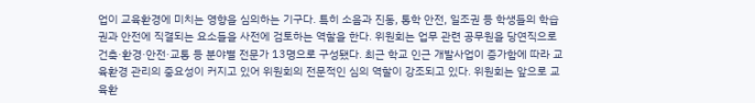업이 교육환경에 미치는 영향을 심의하는 기구다. 특히 소음과 진동, 통학 안전, 일조권 등 학생들의 학습권과 안전에 직결되는 요소들을 사전에 검토하는 역할을 한다. 위원회는 업무 관련 공무원을 당연직으로 건축·환경·안전·교통 등 분야별 전문가 13명으로 구성됐다. 최근 학교 인근 개발사업이 증가함에 따라 교육환경 관리의 중요성이 커지고 있어 위원회의 전문적인 심의 역할이 강조되고 있다. 위원회는 앞으로 교육환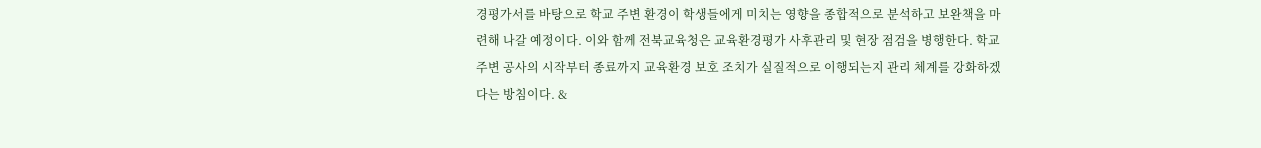경평가서를 바탕으로 학교 주변 환경이 학생들에게 미치는 영향을 종합적으로 분석하고 보완책을 마련해 나갈 예정이다. 이와 함께 전북교육청은 교육환경평가 사후관리 및 현장 점검을 병행한다. 학교 주변 공사의 시작부터 종료까지 교육환경 보호 조치가 실질적으로 이행되는지 관리 체계를 강화하겠다는 방침이다. &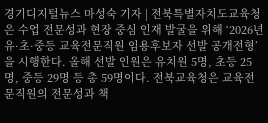경기디지털뉴스 마성숙 기자 | 전북특별자치도교육청은 수업 전문성과 현장 중심 인재 발굴을 위해 ‘2026년 유·초·중등 교육전문직원 임용후보자 선발 공개전형’을 시행한다. 올해 선발 인원은 유치원 5명, 초등 25명, 중등 29명 등 총 59명이다. 전북교육청은 교육전문직원의 전문성과 책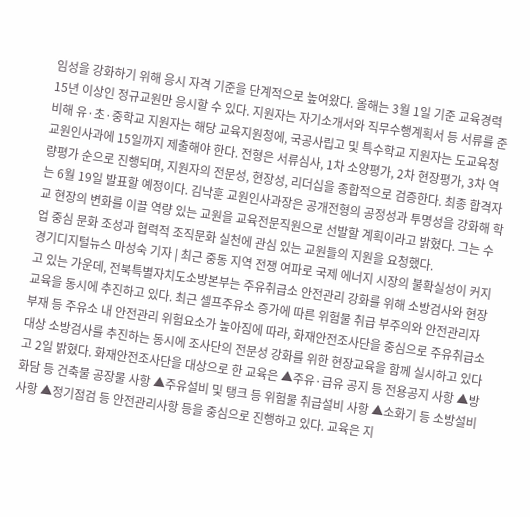임성을 강화하기 위해 응시 자격 기준을 단계적으로 높여왔다. 올해는 3월 1일 기준 교육경력 15년 이상인 정규교원만 응시할 수 있다. 지원자는 자기소개서와 직무수행계획서 등 서류를 준비해 유·초·중학교 지원자는 해당 교육지원청에, 국공사립고 및 특수학교 지원자는 도교육청 교원인사과에 15일까지 제출해야 한다. 전형은 서류심사, 1차 소양평가, 2차 현장평가, 3차 역량평가 순으로 진행되며, 지원자의 전문성, 현장성, 리더십을 종합적으로 검증한다. 최종 합격자는 6월 19일 발표할 예정이다. 김낙훈 교원인사과장은 공개전형의 공정성과 투명성을 강화해 학교 현장의 변화를 이끌 역량 있는 교원을 교육전문직원으로 선발할 계획이라고 밝혔다. 그는 수업 중심 문화 조성과 협력적 조직문화 실천에 관심 있는 교원들의 지원을 요청했다.
경기디지털뉴스 마성숙 기자 | 최근 중동 지역 전쟁 여파로 국제 에너지 시장의 불확실성이 커지고 있는 가운데, 전북특별자치도소방본부는 주유취급소 안전관리 강화를 위해 소방검사와 현장교육을 동시에 추진하고 있다. 최근 셀프주유소 증가에 따른 위험물 취급 부주의와 안전관리자 부재 등 주유소 내 안전관리 위험요소가 높아짐에 따라, 화재안전조사단을 중심으로 주유취급소 대상 소방검사를 추진하는 동시에 조사단의 전문성 강화를 위한 현장교육을 함께 실시하고 있다고 2일 밝혔다. 화재안전조사단을 대상으로 한 교육은 ▲주유·급유 공지 등 전용공지 사항 ▲방화담 등 건축물 공장물 사항 ▲주유설비 및 탱크 등 위험물 취급설비 사항 ▲소화기 등 소방설비 사항 ▲정기점검 등 안전관리사항 등을 중심으로 진행하고 있다. 교육은 지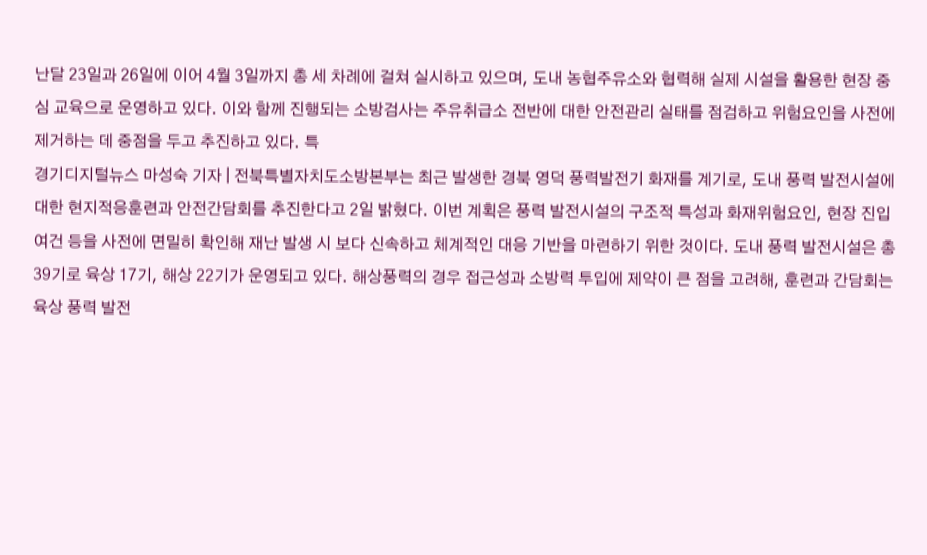난달 23일과 26일에 이어 4월 3일까지 총 세 차례에 걸쳐 실시하고 있으며, 도내 농협주유소와 협력해 실제 시설을 활용한 현장 중심 교육으로 운영하고 있다. 이와 함께 진행되는 소방검사는 주유취급소 전반에 대한 안전관리 실태를 점검하고 위험요인을 사전에 제거하는 데 중점을 두고 추진하고 있다. 특
경기디지털뉴스 마성숙 기자 | 전북특별자치도소방본부는 최근 발생한 경북 영덕 풍력발전기 화재를 계기로, 도내 풍력 발전시설에 대한 현지적응훈련과 안전간담회를 추진한다고 2일 밝혔다. 이번 계획은 풍력 발전시설의 구조적 특성과 화재위험요인, 현장 진입 여건 등을 사전에 면밀히 확인해 재난 발생 시 보다 신속하고 체계적인 대응 기반을 마련하기 위한 것이다. 도내 풍력 발전시설은 총 39기로 육상 17기, 해상 22기가 운영되고 있다. 해상풍력의 경우 접근성과 소방력 투입에 제약이 큰 점을 고려해, 훈련과 간담회는 육상 풍력 발전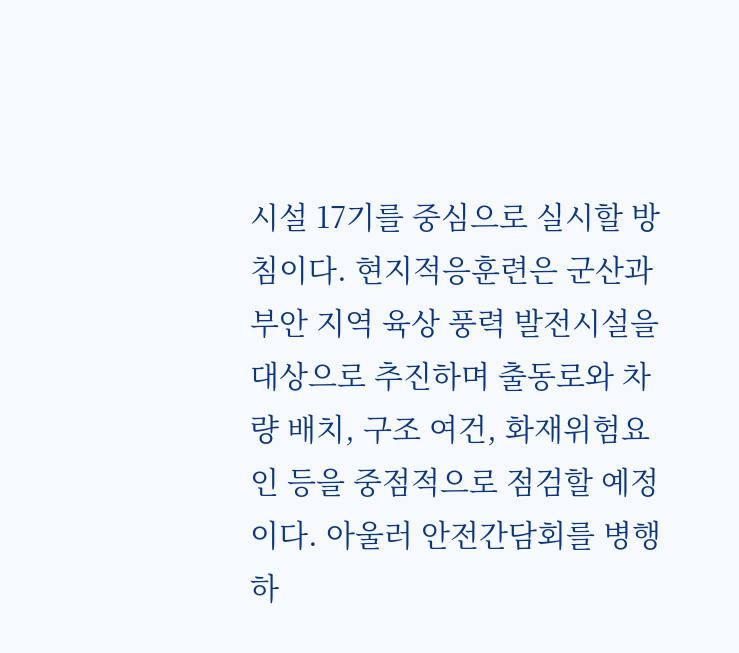시설 17기를 중심으로 실시할 방침이다. 현지적응훈련은 군산과 부안 지역 육상 풍력 발전시설을 대상으로 추진하며 출동로와 차량 배치, 구조 여건, 화재위험요인 등을 중점적으로 점검할 예정이다. 아울러 안전간담회를 병행하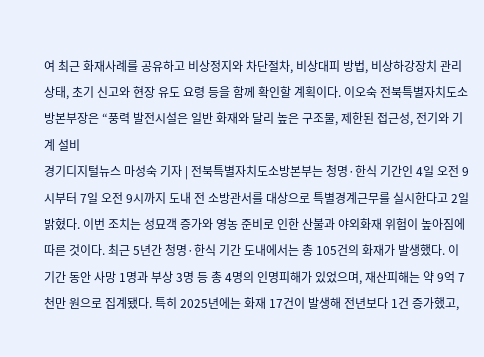여 최근 화재사례를 공유하고 비상정지와 차단절차, 비상대피 방법, 비상하강장치 관리 상태, 초기 신고와 현장 유도 요령 등을 함께 확인할 계획이다. 이오숙 전북특별자치도소방본부장은 “풍력 발전시설은 일반 화재와 달리 높은 구조물, 제한된 접근성, 전기와 기계 설비
경기디지털뉴스 마성숙 기자 | 전북특별자치도소방본부는 청명·한식 기간인 4일 오전 9시부터 7일 오전 9시까지 도내 전 소방관서를 대상으로 특별경계근무를 실시한다고 2일 밝혔다. 이번 조치는 성묘객 증가와 영농 준비로 인한 산불과 야외화재 위험이 높아짐에 따른 것이다. 최근 5년간 청명·한식 기간 도내에서는 총 105건의 화재가 발생했다. 이 기간 동안 사망 1명과 부상 3명 등 총 4명의 인명피해가 있었으며, 재산피해는 약 9억 7천만 원으로 집계됐다. 특히 2025년에는 화재 17건이 발생해 전년보다 1건 증가했고,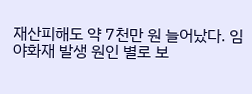재산피해도 약 7천만 원 늘어났다. 임야화재 발생 원인 별로 보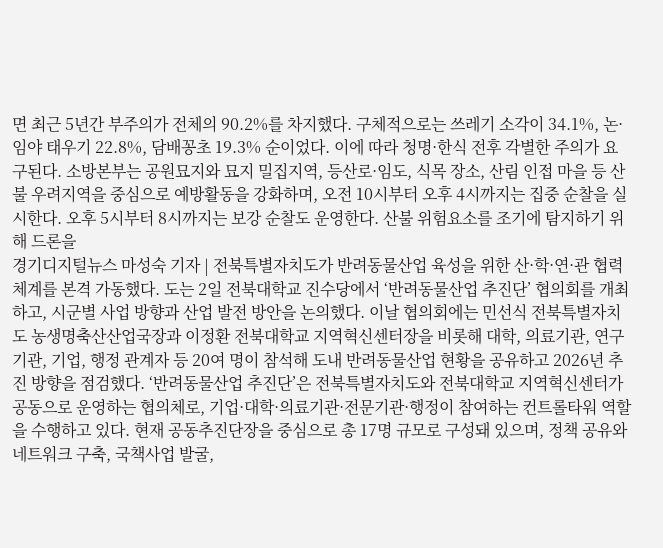면 최근 5년간 부주의가 전체의 90.2%를 차지했다. 구체적으로는 쓰레기 소각이 34.1%, 논·임야 태우기 22.8%, 담배꽁초 19.3% 순이었다. 이에 따라 청명·한식 전후 각별한 주의가 요구된다. 소방본부는 공원묘지와 묘지 밀집지역, 등산로·임도, 식목 장소, 산림 인접 마을 등 산불 우려지역을 중심으로 예방활동을 강화하며, 오전 10시부터 오후 4시까지는 집중 순찰을 실시한다. 오후 5시부터 8시까지는 보강 순찰도 운영한다. 산불 위험요소를 조기에 탐지하기 위해 드론을
경기디지털뉴스 마성숙 기자 | 전북특별자치도가 반려동물산업 육성을 위한 산·학·연·관 협력체계를 본격 가동했다. 도는 2일 전북대학교 진수당에서 ‘반려동물산업 추진단’ 협의회를 개최하고, 시군별 사업 방향과 산업 발전 방안을 논의했다. 이날 협의회에는 민선식 전북특별자치도 농생명축산산업국장과 이정환 전북대학교 지역혁신센터장을 비롯해 대학, 의료기관, 연구기관, 기업, 행정 관계자 등 20여 명이 참석해 도내 반려동물산업 현황을 공유하고 2026년 추진 방향을 점검했다. ‘반려동물산업 추진단’은 전북특별자치도와 전북대학교 지역혁신센터가 공동으로 운영하는 협의체로, 기업·대학·의료기관·전문기관·행정이 참여하는 컨트롤타워 역할을 수행하고 있다. 현재 공동추진단장을 중심으로 총 17명 규모로 구성돼 있으며, 정책 공유와 네트워크 구축, 국책사업 발굴,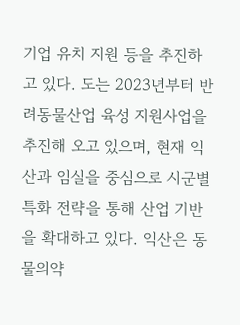기업 유치 지원 등을 추진하고 있다. 도는 2023년부터 반려동물산업 육성 지원사업을 추진해 오고 있으며, 현재 익산과 임실을 중심으로 시군별 특화 전략을 통해 산업 기반을 확대하고 있다. 익산은 동물의약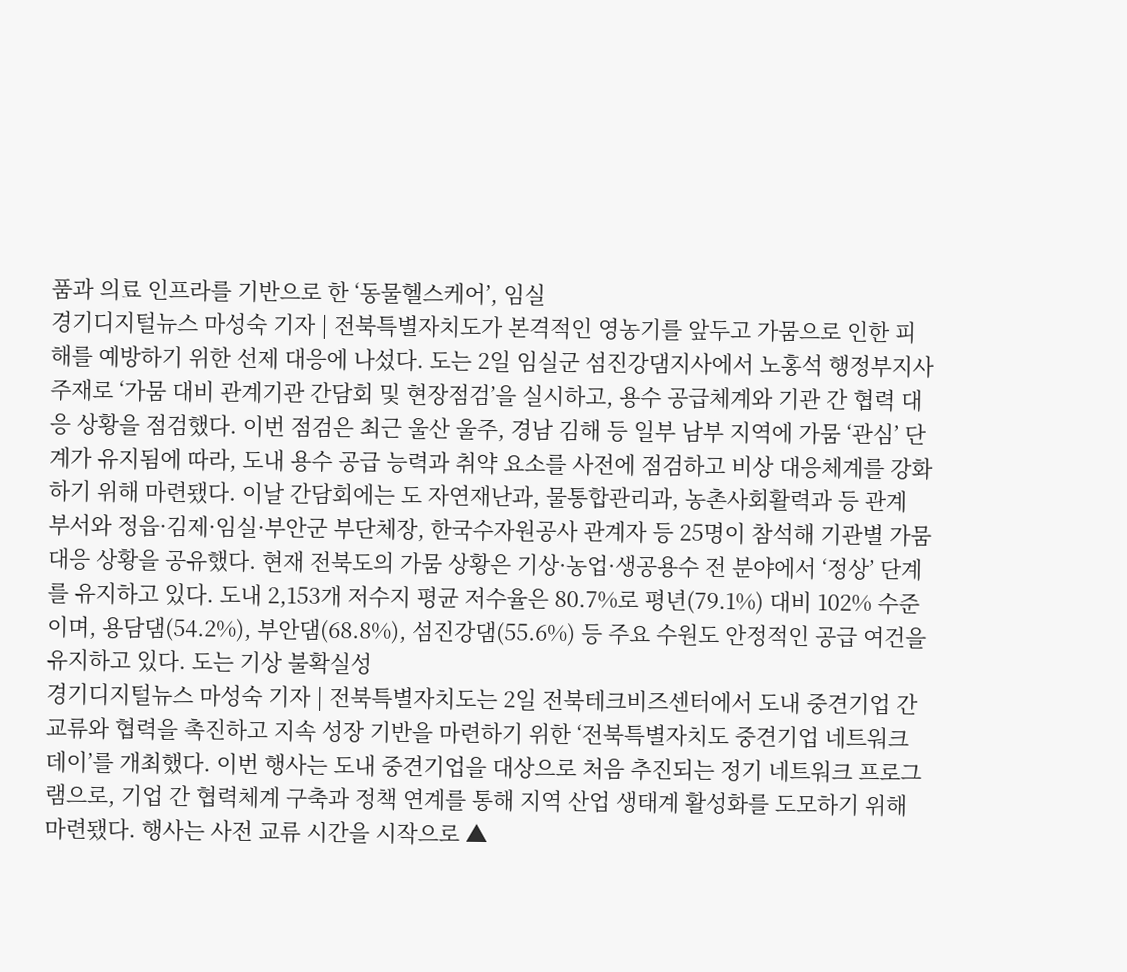품과 의료 인프라를 기반으로 한 ‘동물헬스케어’, 임실
경기디지털뉴스 마성숙 기자 | 전북특별자치도가 본격적인 영농기를 앞두고 가뭄으로 인한 피해를 예방하기 위한 선제 대응에 나섰다. 도는 2일 임실군 섬진강댐지사에서 노홍석 행정부지사 주재로 ‘가뭄 대비 관계기관 간담회 및 현장점검’을 실시하고, 용수 공급체계와 기관 간 협력 대응 상황을 점검했다. 이번 점검은 최근 울산 울주, 경남 김해 등 일부 남부 지역에 가뭄 ‘관심’ 단계가 유지됨에 따라, 도내 용수 공급 능력과 취약 요소를 사전에 점검하고 비상 대응체계를 강화하기 위해 마련됐다. 이날 간담회에는 도 자연재난과, 물통합관리과, 농촌사회활력과 등 관계 부서와 정읍·김제·임실·부안군 부단체장, 한국수자원공사 관계자 등 25명이 참석해 기관별 가뭄 대응 상황을 공유했다. 현재 전북도의 가뭄 상황은 기상·농업·생공용수 전 분야에서 ‘정상’ 단계를 유지하고 있다. 도내 2,153개 저수지 평균 저수율은 80.7%로 평년(79.1%) 대비 102% 수준이며, 용담댐(54.2%), 부안댐(68.8%), 섬진강댐(55.6%) 등 주요 수원도 안정적인 공급 여건을 유지하고 있다. 도는 기상 불확실성
경기디지털뉴스 마성숙 기자 | 전북특별자치도는 2일 전북테크비즈센터에서 도내 중견기업 간 교류와 협력을 촉진하고 지속 성장 기반을 마련하기 위한 ‘전북특별자치도 중견기업 네트워크 데이’를 개최했다. 이번 행사는 도내 중견기업을 대상으로 처음 추진되는 정기 네트워크 프로그램으로, 기업 간 협력체계 구축과 정책 연계를 통해 지역 산업 생태계 활성화를 도모하기 위해 마련됐다. 행사는 사전 교류 시간을 시작으로 ▲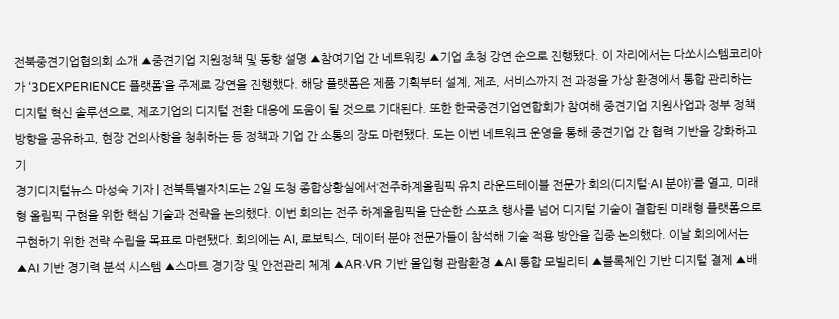전북중견기업협의회 소개 ▲중견기업 지원정책 및 동향 설명 ▲참여기업 간 네트워킹 ▲기업 초청 강연 순으로 진행됐다. 이 자리에서는 다쏘시스템코리아가 ‘3DEXPERIENCE 플랫폼’을 주제로 강연을 진행했다. 해당 플랫폼은 제품 기획부터 설계, 제조, 서비스까지 전 과정을 가상 환경에서 통합 관리하는 디지털 혁신 솔루션으로, 제조기업의 디지털 전환 대응에 도움이 될 것으로 기대된다. 또한 한국중견기업연합회가 참여해 중견기업 지원사업과 정부 정책 방향을 공유하고, 현장 건의사항을 청취하는 등 정책과 기업 간 소통의 장도 마련됐다. 도는 이번 네트워크 운영을 통해 중견기업 간 협력 기반을 강화하고 기
경기디지털뉴스 마성숙 기자 | 전북특별자치도는 2일 도청 종합상황실에서‘전주하계올림픽 유치 라운드테이블 전문가 회의(디지털·AI 분야)’를 열고, 미래형 올림픽 구현을 위한 핵심 기술과 전략을 논의했다. 이번 회의는 전주 하계올림픽을 단순한 스포츠 행사를 넘어 디지털 기술이 결합된 미래형 플랫폼으로 구현하기 위한 전략 수립을 목표로 마련됐다. 회의에는 AI, 로보틱스, 데이터 분야 전문가들이 참석해 기술 적용 방안을 집중 논의했다. 이날 회의에서는 ▲AI 기반 경기력 분석 시스템 ▲스마트 경기장 및 안전관리 체계 ▲AR·VR 기반 몰입형 관람환경 ▲AI 통합 모빌리티 ▲블록체인 기반 디지털 결제 ▲배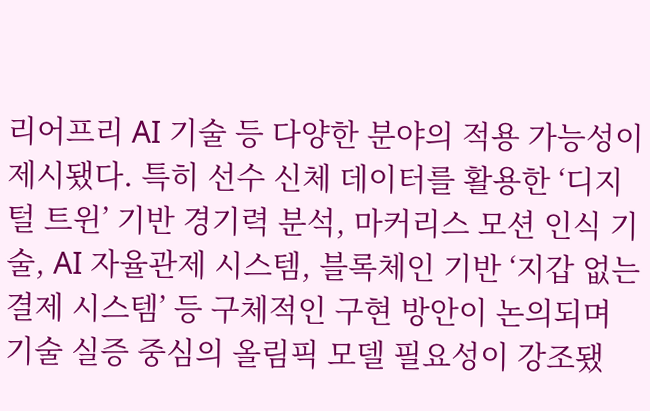리어프리 AI 기술 등 다양한 분야의 적용 가능성이 제시됐다. 특히 선수 신체 데이터를 활용한 ‘디지털 트윈’ 기반 경기력 분석, 마커리스 모션 인식 기술, AI 자율관제 시스템, 블록체인 기반 ‘지갑 없는 결제 시스템’ 등 구체적인 구현 방안이 논의되며 기술 실증 중심의 올림픽 모델 필요성이 강조됐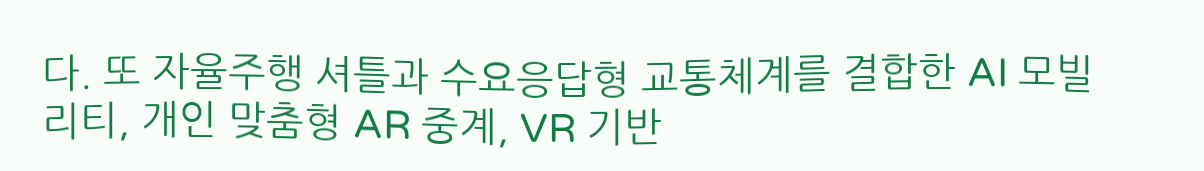다. 또 자율주행 셔틀과 수요응답형 교통체계를 결합한 AI 모빌리티, 개인 맞춤형 AR 중계, VR 기반